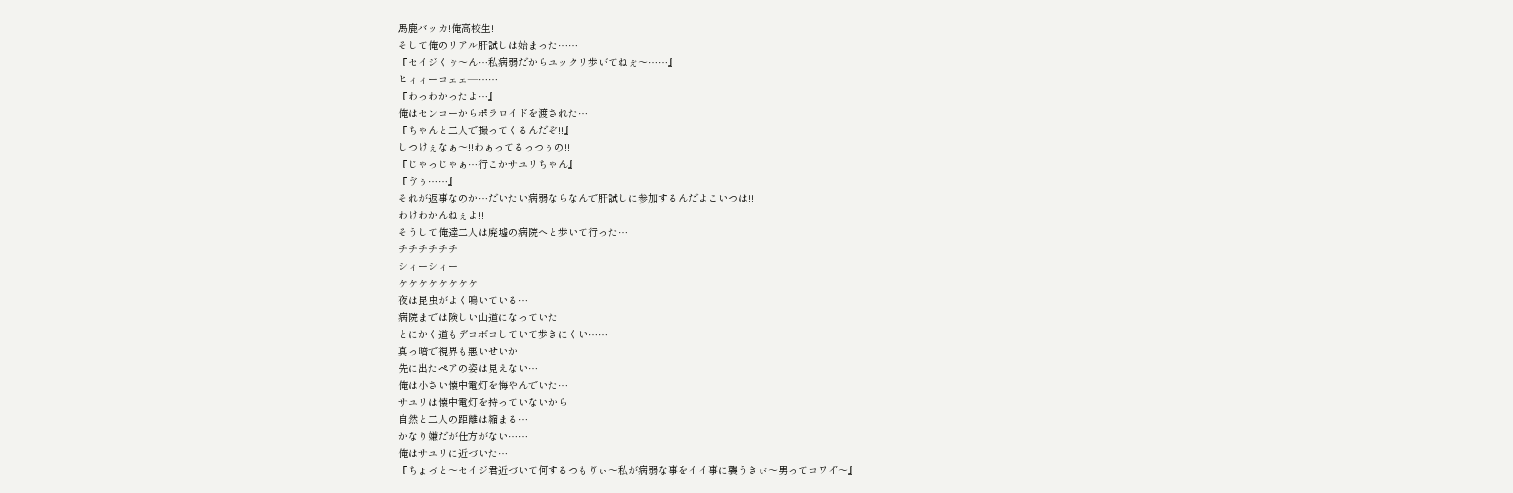馬鹿バッカ!俺高校生!
そして俺のリアル肝試しは始まった……
『セイジくぅ゙〜ん…私病弱だからユックリ歩い゙てねぇ゙〜……』
ヒィィーコェェ―……
『わっわかったよ…』
俺はセンコーからポラロイドを渡された…
『ちゃんと二人で撮ってくるんだぞ!!』
しつけぇなぁ〜!!わぁってるっつぅの!!
『じゃっじゃぁ…行こかサユリちゃん』
『ゔぅ……』
それが返事なのか…だいたい病弱ならなんで肝試しに参加するんだよこいつは!!
わけわかんねぇよ!!
そうして俺達二人は廃墟の病院へと歩いて行った…
チチチチチチ
シィーシィー
ケケケケケケケケ
夜は昆虫がよく鳴いている…
病院までは険しい山道になっていた
とにかく道もデコボコしていて歩きにくい……
真っ暗で視界も悪いせいか
先に出たペアの姿は見えない…
俺は小さい懐中電灯を悔やんでいた…
サユリは懐中電灯を持っていないから
自然と二人の距離は縮まる…
かなり嫌だが仕方がない……
俺はサユリに近づいた…
『ちょっ゙と〜セイジ君近づいて何するつもり゙ぃ〜私が病弱な事をイイ事に襲うきぃ゙〜男ってコワイ゙〜』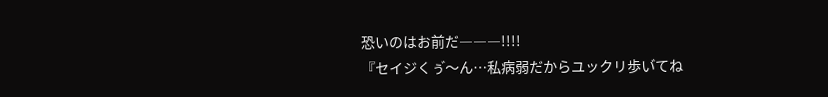恐いのはお前だ―――!!!!
『セイジくぅ゙〜ん…私病弱だからユックリ歩い゙てね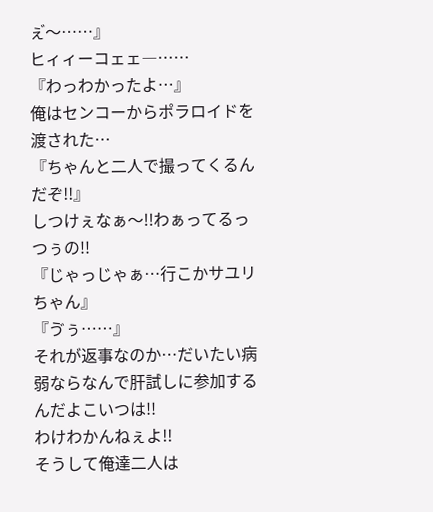ぇ゙〜……』
ヒィィーコェェ―……
『わっわかったよ…』
俺はセンコーからポラロイドを渡された…
『ちゃんと二人で撮ってくるんだぞ!!』
しつけぇなぁ〜!!わぁってるっつぅの!!
『じゃっじゃぁ…行こかサユリちゃん』
『ゔぅ……』
それが返事なのか…だいたい病弱ならなんで肝試しに参加するんだよこいつは!!
わけわかんねぇよ!!
そうして俺達二人は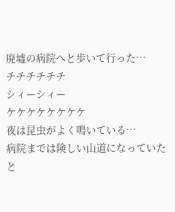廃墟の病院へと歩いて行った…
チチチチチチ
シィーシィー
ケケケケケケケケ
夜は昆虫がよく鳴いている…
病院までは険しい山道になっていた
と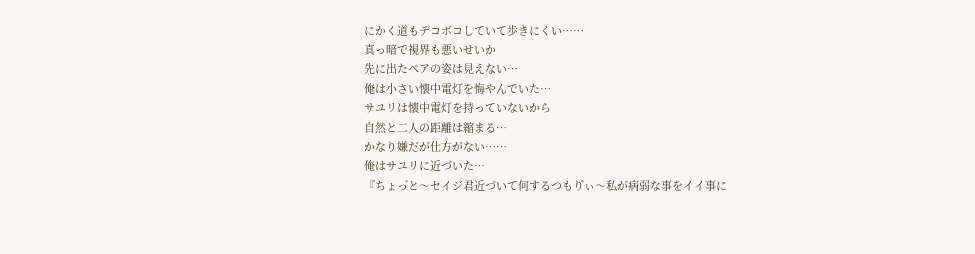にかく道もデコボコしていて歩きにくい……
真っ暗で視界も悪いせいか
先に出たペアの姿は見えない…
俺は小さい懐中電灯を悔やんでいた…
サユリは懐中電灯を持っていないから
自然と二人の距離は縮まる…
かなり嫌だが仕方がない……
俺はサユリに近づいた…
『ちょっ゙と〜セイジ君近づいて何するつもり゙ぃ〜私が病弱な事をイイ事に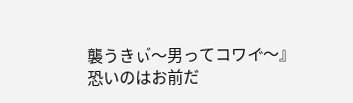襲うきぃ゙〜男ってコワイ゙〜』
恐いのはお前だ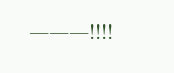―――!!!!